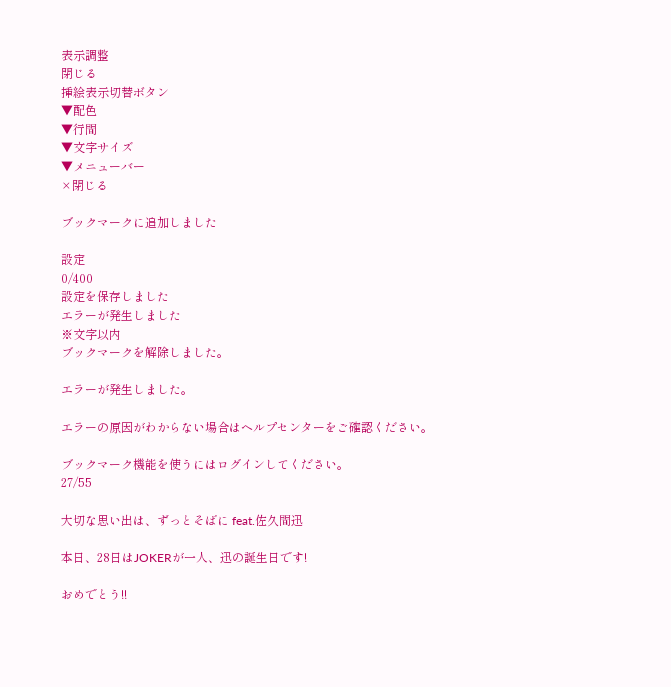表示調整
閉じる
挿絵表示切替ボタン
▼配色
▼行間
▼文字サイズ
▼メニューバー
×閉じる

ブックマークに追加しました

設定
0/400
設定を保存しました
エラーが発生しました
※文字以内
ブックマークを解除しました。

エラーが発生しました。

エラーの原因がわからない場合はヘルプセンターをご確認ください。

ブックマーク機能を使うにはログインしてください。
27/55

大切な思い出は、ずっとそばに feat.佐久間迅

本日、28日はJOKERが一人、迅の誕生日です!

おめでとう!!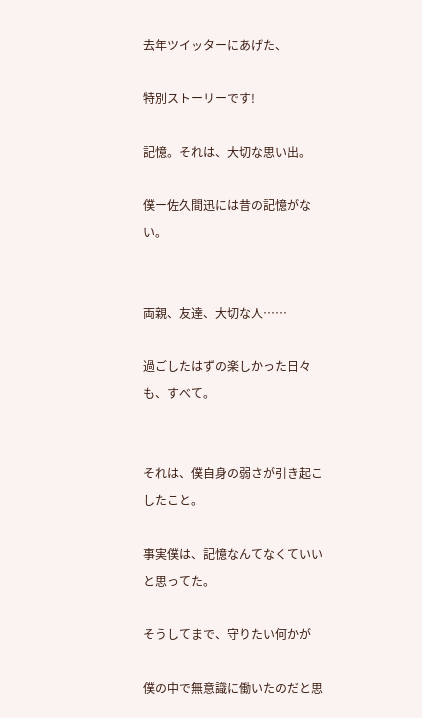去年ツイッターにあげた、

特別ストーリーです!

記憶。それは、大切な思い出。

僕ー佐久間迅には昔の記憶がない。


両親、友達、大切な人……

過ごしたはずの楽しかった日々も、すべて。


それは、僕自身の弱さが引き起こしたこと。

事実僕は、記憶なんてなくていいと思ってた。

そうしてまで、守りたい何かが

僕の中で無意識に働いたのだと思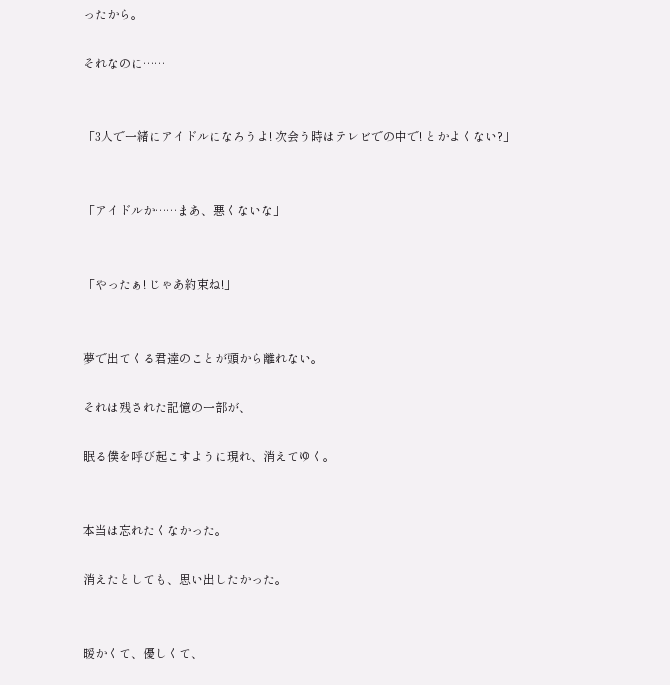ったから。

それなのに……


「3人で一緒にアイドルになろうよ! 次会う時はテレビでの中で! とかよくない?」


「アイドルか……まあ、悪くないな」


「やったぁ! じゃあ約束ね!」


夢で出てくる君達のことが頭から離れない。

それは残された記憶の一部が、

眠る僕を呼び起こすように現れ、消えてゆく。


本当は忘れたくなかった。

消えたとしても、思い出したかった。


暖かくて、優しくて、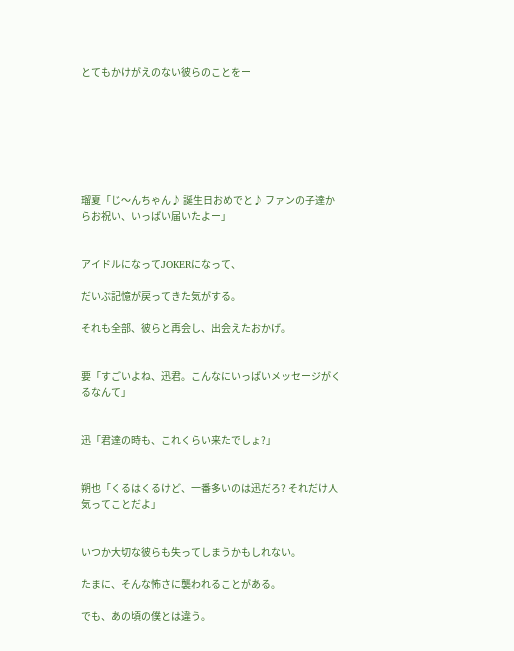とてもかけがえのない彼らのことをー







瑠夏「じ〜んちゃん♪ 誕生日おめでと♪ ファンの子達からお祝い、いっぱい届いたよー」


アイドルになってJOKERになって、

だいぶ記憶が戻ってきた気がする。

それも全部、彼らと再会し、出会えたおかげ。


要「すごいよね、迅君。こんなにいっぱいメッセージがくるなんて」


迅「君達の時も、これくらい来たでしょ?」


朔也「くるはくるけど、一番多いのは迅だろ? それだけ人気ってことだよ」


いつか大切な彼らも失ってしまうかもしれない。

たまに、そんな怖さに襲われることがある。

でも、あの頃の僕とは違う。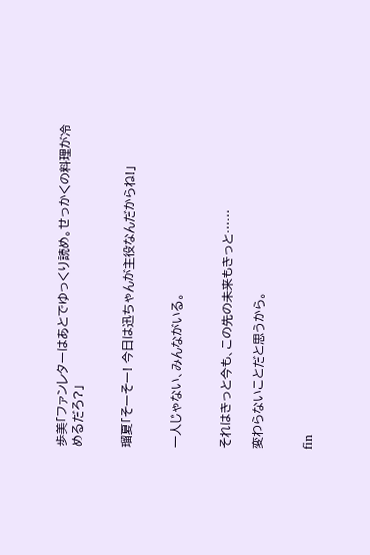歩美「ファンレターはあとでゆっくり読め。せっかくの料理が冷めるだろ?」


瑠夏「そーそー! 今日は迅ちゃんが主役なんだからね!」


一人じゃない、みんながいる。


それはきっと今も、この先の未来もきっと……

変わらないことだと思うから。


fin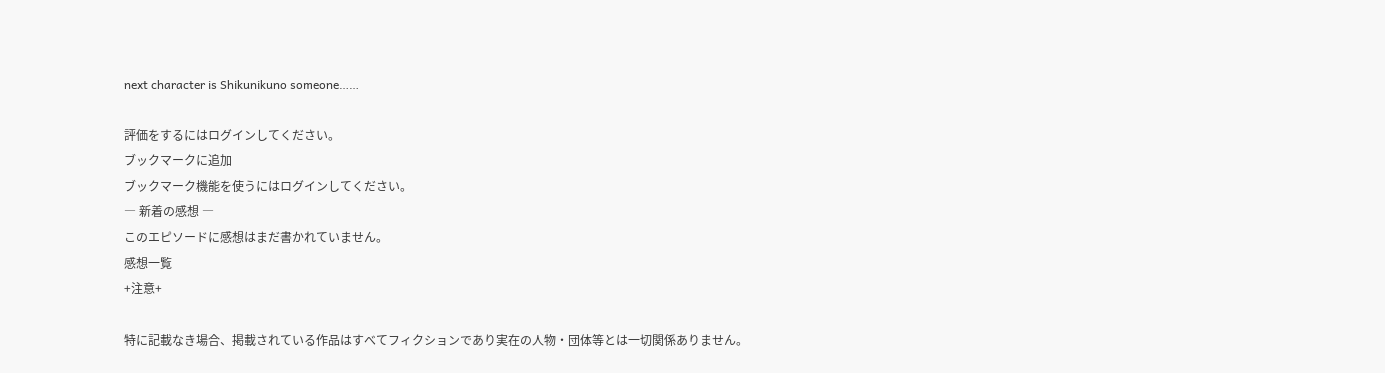next character is Shikunikuno someone……

評価をするにはログインしてください。
ブックマークに追加
ブックマーク機能を使うにはログインしてください。
― 新着の感想 ―
このエピソードに感想はまだ書かれていません。
感想一覧
+注意+

特に記載なき場合、掲載されている作品はすべてフィクションであり実在の人物・団体等とは一切関係ありません。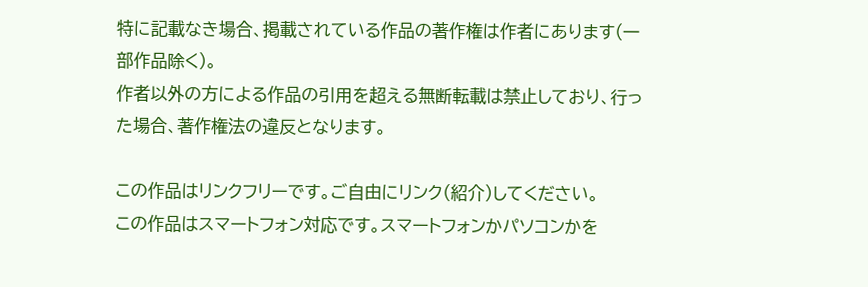特に記載なき場合、掲載されている作品の著作権は作者にあります(一部作品除く)。
作者以外の方による作品の引用を超える無断転載は禁止しており、行った場合、著作権法の違反となります。

この作品はリンクフリーです。ご自由にリンク(紹介)してください。
この作品はスマートフォン対応です。スマートフォンかパソコンかを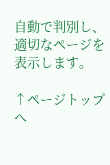自動で判別し、適切なページを表示します。

↑ページトップへ